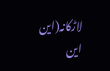لاڑکانہ(این این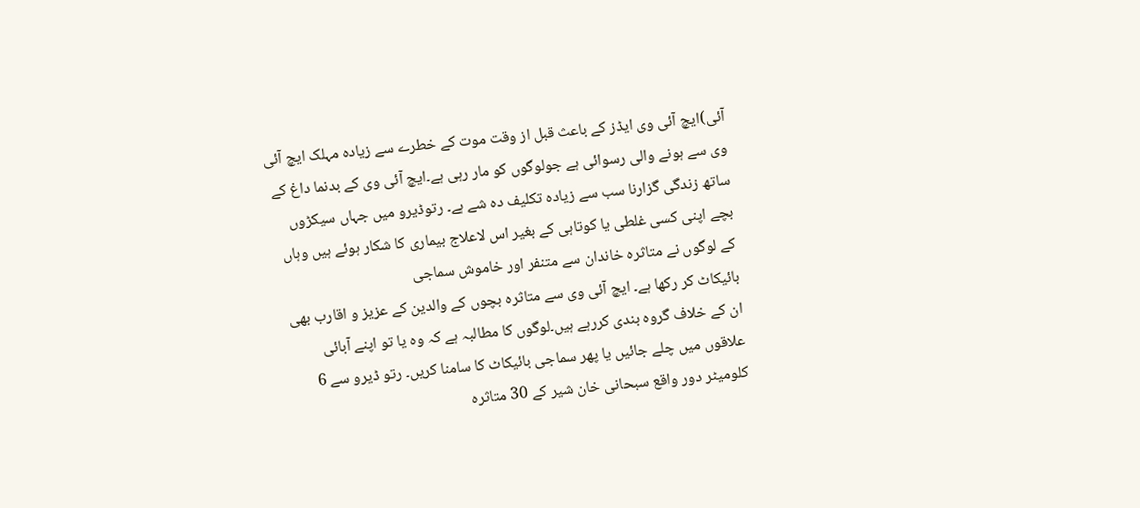آئی)ایچ آئی وی ایڈز کے باعث قبل از وقت موت کے خطرے سے زیادہ مہلک ایچ آئی وی سے ہونے والی رسوائی ہے جولوگوں کو مار رہی ہے۔ایچ آئی وی کے بدنما داغ کے ساتھ زندگی گزارنا سب سے زیادہ تکلیف دہ شے ہے۔ رتوڈیرو میں جہاں سیکڑوں بچے اپنی کسی غلطی یا کوتاہی کے بغیر اس لاعلاج بیماری کا شکار ہوئے ہیں وہاں کے لوگوں نے متاثرہ خاندان سے متنفر اور خاموش سماجی
بائیکاٹ کر رکھا ہے۔ ایچ آئی وی سے متاثرہ بچوں کے والدین کے عزیز و اقارب بھی ان کے خلاف گروہ بندی کررہے ہیں۔لوگوں کا مطالبہ ہے کہ وہ یا تو اپنے آبائی علاقوں میں چلے جائیں یا پھر سماجی بائیکاٹ کا سامنا کریں۔ رتو ڈیرو سے 6 کلومیٹر دور واقع سبحانی خان شیر کے 30 متاثرہ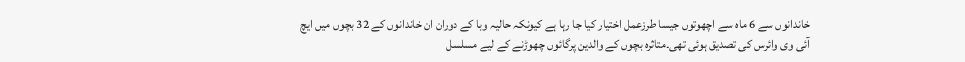خاندانوں سے 6 ماہ سے اچھوتوں جیسا طرزعمل اختیار کیا جا رہا ہے کیونکہ حالیہ وبا کے دوران ان خاندانوں کے 32 بچوں میں ایچ آئی وی وائرس کی تصدیق ہوئی تھی۔متاثرہ بچوں کے والدین پرگائوں چھوڑنے کے لیے مسلسل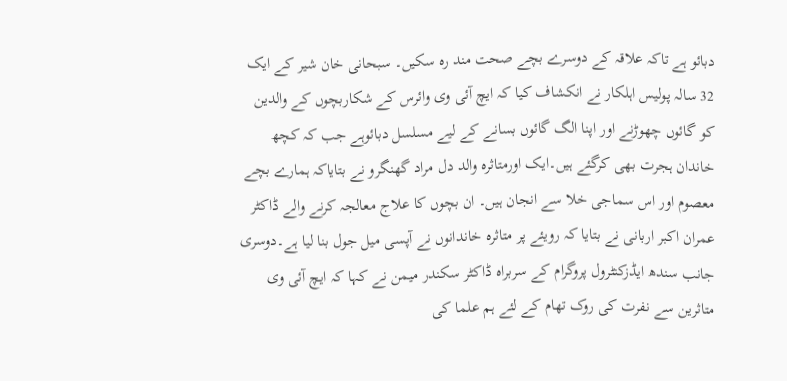دبائو ہے تاکہ علاقہ کے دوسرے بچے صحت مند رہ سکیں۔ سبحانی خان شیر کے ایک 32 سالہ پولیس اہلکار نے انکشاف کیا کہ ایچ آئی وی وائرس کے شکاربچوں کے والدین کو گائوں چھوڑنے اور اپنا الگ گائوں بسانے کے لیے مسلسل دبائوہے جب کہ کچھ خاندان ہجرت بھی کرگئے ہیں۔ایک اورمتاثرہ والد دل مراد گھنگرو نے بتایاکہ ہمارے بچے معصوم اور اس سماجی خلا سے انجان ہیں۔ ان بچوں کا علاج معالجہ کرنے والے ڈاکٹر عمران اکبر اربانی نے بتایا کہ رویئے پر متاثرہ خاندانوں نے آپسی میل جول بنا لیا ہے۔دوسری جانب سندھ ایڈزکنٹرول پروگرام کے سربراہ ڈاکٹر سکندر میمن نے کہا کہ ایچ آئی وی متاثرین سے نفرت کی روک تھام کے لئے ہم علما کی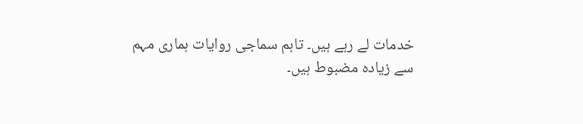خدمات لے رہے ہیں۔ تاہم سماجی روایات ہماری مہم سے زیادہ مضبوط ہیں۔